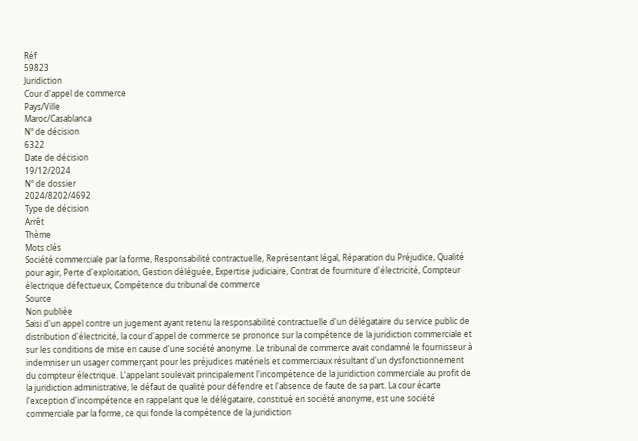Réf
59823
Juridiction
Cour d'appel de commerce
Pays/Ville
Maroc/Casablanca
N° de décision
6322
Date de décision
19/12/2024
N° de dossier
2024/8202/4692
Type de décision
Arrêt
Thème
Mots clés
Société commerciale par la forme, Responsabilité contractuelle, Représentant légal, Réparation du Préjudice, Qualité pour agir, Perte d'exploitation, Gestion déléguée, Expertise judiciaire, Contrat de fourniture d'électricité, Compteur électrique défectueux, Compétence du tribunal de commerce
Source
Non publiée
Saisi d'un appel contre un jugement ayant retenu la responsabilité contractuelle d'un délégataire du service public de distribution d'électricité, la cour d'appel de commerce se prononce sur la compétence de la juridiction commerciale et sur les conditions de mise en cause d'une société anonyme. Le tribunal de commerce avait condamné le fournisseur à indemniser un usager commerçant pour les préjudices matériels et commerciaux résultant d'un dysfonctionnement du compteur électrique. L'appelant soulevait principalement l'incompétence de la juridiction commerciale au profit de la juridiction administrative, le défaut de qualité pour défendre et l'absence de faute de sa part. La cour écarte l'exception d'incompétence en rappelant que le délégataire, constitué en société anonyme, est une société commerciale par la forme, ce qui fonde la compétence de la juridiction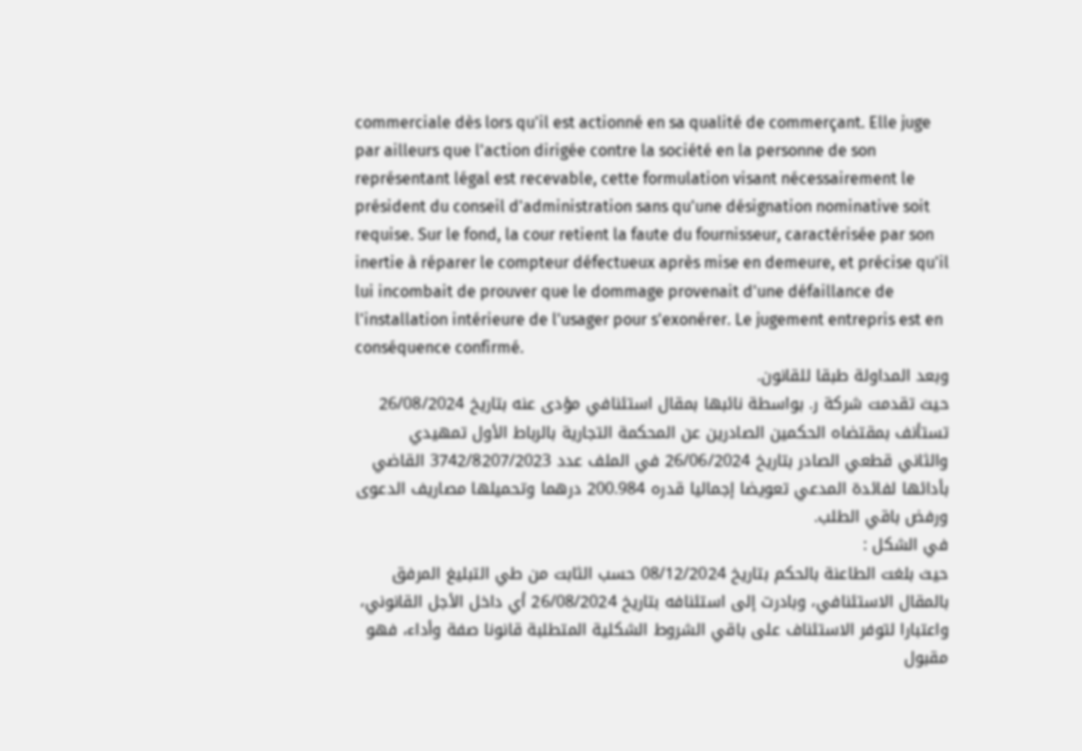commerciale dès lors qu'il est actionné en sa qualité de commerçant. Elle juge par ailleurs que l'action dirigée contre la société en la personne de son représentant légal est recevable, cette formulation visant nécessairement le président du conseil d'administration sans qu'une désignation nominative soit requise. Sur le fond, la cour retient la faute du fournisseur, caractérisée par son inertie à réparer le compteur défectueux après mise en demeure, et précise qu'il lui incombait de prouver que le dommage provenait d'une défaillance de l'installation intérieure de l'usager pour s'exonérer. Le jugement entrepris est en conséquence confirmé.
وبعد المداولة طبقا للقانون.
حيث تقدمت شركة ر. بواسطة نائبها بمقال استئنافي مؤدى عنه بتاريخ 26/08/2024 تستأنف بمقتضاه الحكمين الصادرين عن المحكمة التجارية بالرباط الأول تمهيدي والثاني قطعي الصادر بتاريخ 26/06/2024 في الملف عدد 3742/8207/2023 القاضي بأدائها لفائدة المدعي تعويضا إجماليا قدره 200.984 درهما وتحميلها مصاريف الدعوى ورفض باقي الطلب.
في الشكل :
حيث بلغت الطاعنة بالحكم بتاريخ 08/12/2024 حسب الثابت من طي التبليغ المرفق بالمقال الاستئنافي، وبادرت إلى استئنافه بتاريخ 26/08/2024 أي داخل الأجل القانوني، واعتبارا لتوفر الاستئناف على باقي الشروط الشكلية المتطلبة قانونا صفة وأداء، فهو مقبول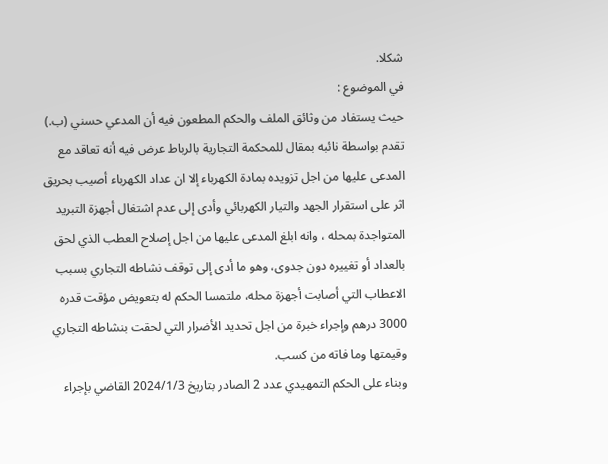شكلا.
في الموضوع :
حيث يستفاد من وثائق الملف والحكم المطعون فيه أن المدعي حسني (ب.) تقدم بواسطة نائبه بمقال للمحكمة التجارية بالرباط عرض فيه أنه تعاقد مع المدعى عليها من اجل تزويده بمادة الكهرباء إلا ان عداد الكهرباء أصيب بحريق اثر على استقرار الجهد والتيار الكهربائي وأدى إلى عدم اشتغال أجهزة التبريد المتواجدة بمحله ، وانه ابلغ المدعى عليها من اجل إصلاح العطب الذي لحق بالعداد أو تغييره دون جدوى، وهو ما أدى إلى توقف نشاطه التجاري بسبب الاعطاب التي أصابت أجهزة محله، ملتمسا الحكم له بتعويض مؤقت قدره 3000 درهم وإجراء خبرة من اجل تحديد الأضرار التي لحقت بنشاطه التجاري وقيمتها وما فاته من كسب.
وبناء على الحكم التمهيدي عدد 2 الصادر بتاريخ 2024/1/3 القاضي بإجراء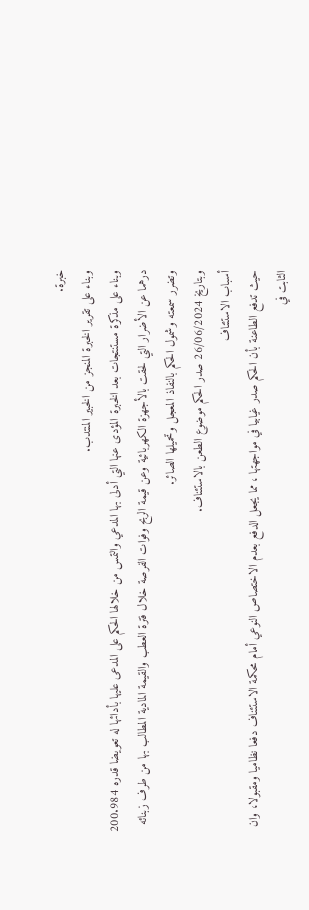خبرة.
وبناء على تقرير الخبرة المنجز من الخبير المنتدب.
وبناء على مذكرة مستنتجات بعد الخبرة المؤدى عنها التي أدلى بها المدعي والتمس من خلالها الحكم على المدعى عليها بأدائها له تعويضا قدره 200.984 درهما عن الأضرار التي لحقت بالأجهزة الكهربائية وعن قيمة الربح وفوات الفرصة خلال فترة العطب والقيمة المادية المطالب بها من طرف زبنائه وتضرر سمعته وشمول الحكم بالنفاذ المعجل وتحميلها الصائر.
وبتاريخ 26/06/2024 صدر الحكم موضوع الطعن بالاستئناف.
أسباب الاستئناف
حيث تدفع الطاعنة بأن الحكم صدر غيابيا في مواجهتها ، مما يجعل الدفع بعدم الاختصاص النوعي أمام محكمة الاستئناف دفعا نظاميا ومقبولا، وان الثابت في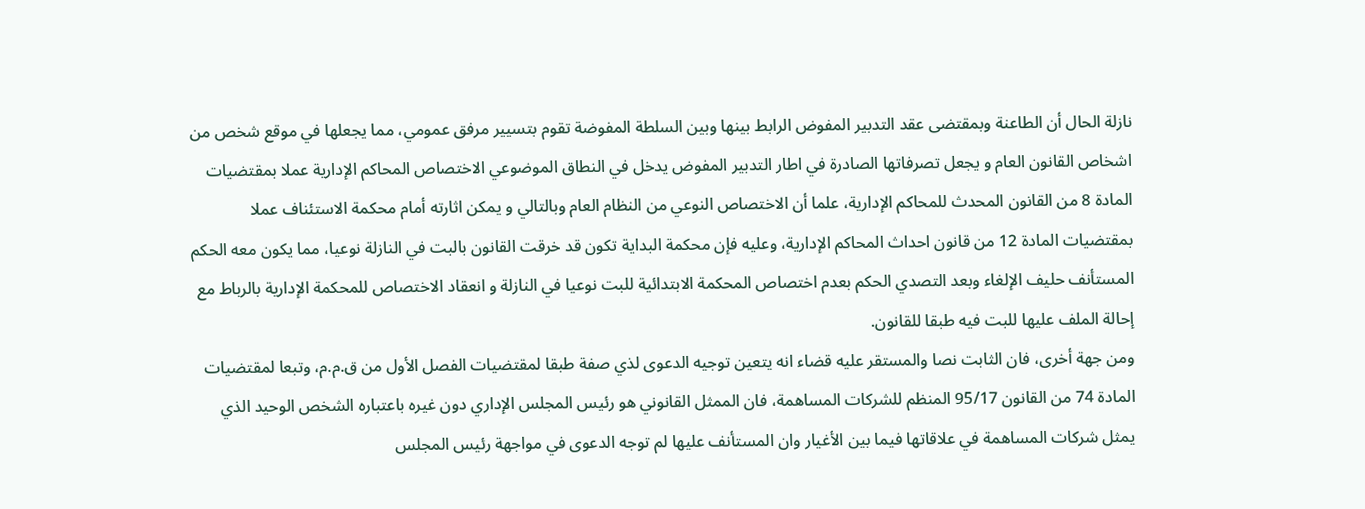نازلة الحال أن الطاعنة وبمقتضى عقد التدبير المفوض الرابط بينها وبين السلطة المفوضة تقوم بتسيير مرفق عمومي، مما يجعلها في موقع شخص من اشخاص القانون العام و يجعل تصرفاتها الصادرة في اطار التدبير المفوض يدخل في النطاق الموضوعي الاختصاص المحاكم الإدارية عملا بمقتضيات المادة 8 من القانون المحدث للمحاكم الإدارية، علما أن الاختصاص النوعي من النظام العام وبالتالي و يمكن اثارته أمام محكمة الاستئناف عملا بمقتضيات المادة 12 من قانون احداث المحاكم الإدارية، وعليه فإن محكمة البداية تكون قد خرقت القانون بالبت في النازلة نوعيا، مما يكون معه الحكم المستأنف حليف الإلغاء وبعد التصدي الحكم بعدم اختصاص المحكمة الابتدائية للبت نوعيا في النازلة و انعقاد الاختصاص للمحكمة الإدارية بالرباط مع إحالة الملف عليها للبت فيه طبقا للقانون.
ومن جهة أخرى، فان الثابت نصا والمستقر عليه قضاء انه يتعين توجيه الدعوى لذي صفة طبقا لمقتضيات الفصل الأول من ق.م.م، وتبعا لمقتضيات المادة 74 من القانون 95/17 المنظم للشركات المساهمة، فان الممثل القانوني هو رئيس المجلس الإداري دون غيره باعتباره الشخص الوحيد الذي يمثل شركات المساهمة في علاقاتها فيما بين الأغيار وان المستأنف عليها لم توجه الدعوى في مواجهة رئيس المجلس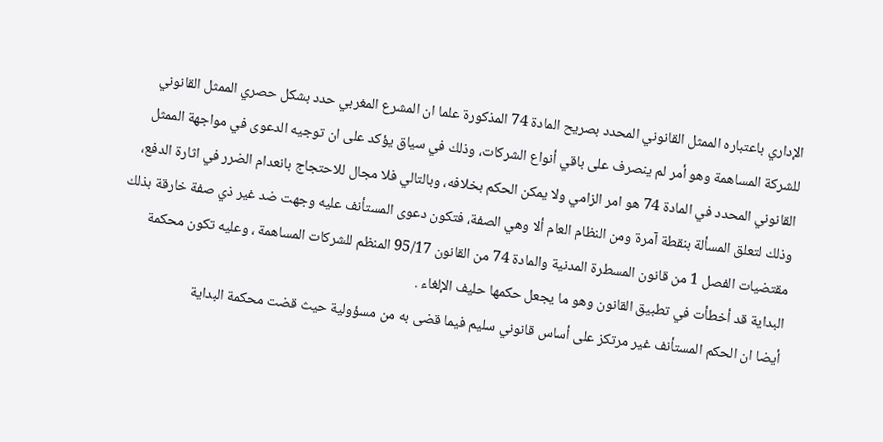الإداري باعتباره الممثل القانوني المحدد بصريح المادة 74 المذكورة علما ان المشرع المغربي حدد بشكل حصري الممثل القانوني للشركة المساهمة وهو أمر لم ينصرف على باقي أنواع الشركات، وذلك في سياق يؤكد على ان توجيه الدعوى في مواجهة الممثل القانوني المحدد في المادة 74 هو امر الزامي ولا يمكن الحكم بخلافه، وبالتالي فلا مجال للاحتجاج بانعدام الضرر في اثارة الدفع، وذلك لتعلق المسألة بنقطة آمرة ومن النظام العام ألا وهي الصفة، فتكون دعوى المستأنف عليه وجهت ضد غير ذي صفة خارقة بذلك مقتضيات الفصل 1 من قانون المسطرة المدنية والمادة 74 من القانون 95/17 المنظم للشركات المساهمة ، وعليه تكون محكمة البداية قد أخطأت في تطبيق القانون وهو ما يجعل حكمها حليف الإلغاء .
أيضا ان الحكم المستأنف غير مرتكز على أساس قانوني سليم فيما قضى به من مسؤولية حيث قضت محكمة البداية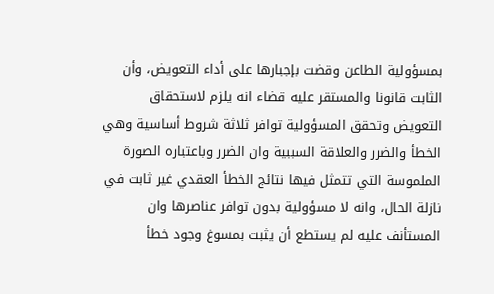بمسؤولية الطاعن وقضت بإجبارها على أداء التعويض، وأن الثابت قانونا والمستقر عليه قضاء انه يلزم لاستحقاق التعويض وتحقق المسؤولية توافر ثلاثة شروط أساسية وهي الخطأ والضرر والعلاقة السببية وان الضرر وباعتباره الصورة الملموسة التي تتمثل فيها نتائج الخطأ العقدي غير ثابت في نازلة الحال، وانه لا مسؤولية بدون توافر عناصرها وان المستأنف عليه لم يستطع أن يثبت بمسوغ وجود خطأ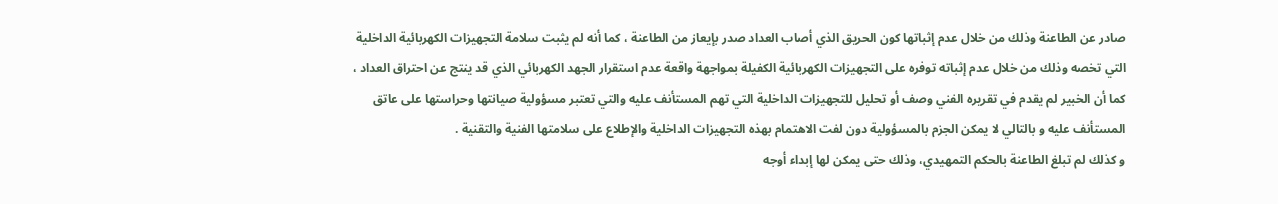صادر عن الطاعنة وذلك من خلال عدم إثباتها كون الحريق الذي أصاب العداد صدر بإيعاز من الطاعنة ، كما أنه لم يثبت سلامة التجهيزات الكهربائية الداخلية التي تخصه وذلك من خلال عدم إثباته توفره على التجهيزات الكهربائية الكفيلة بمواجهة واقعة عدم استقرار الجهد الكهربائي الذي قد ينتج عن احتراق العداد ، كما أن الخبير لم يقدم في تقريره الفني وصف أو تحليل للتجهيزات الداخلية التي تهم المستأنف عليه والتي تعتبر مسؤولية صيانتها وحراستها على عاتق المستأنف عليه و بالتالي لا يمكن الجزم بالمسؤولية دون لفت الاهتمام بهذه التجهيزات الداخلية والإطلاع على سلامتها الفنية والتقنية .
و كذلك لم تبلغ الطاعنة بالحكم التمهيدي، وذلك حتى يمكن لها إبداء أوجه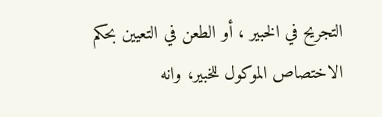التجريح في الخبير ، أو الطعن في التعيين بحكم الاختصاص الموكول للخبير، وانه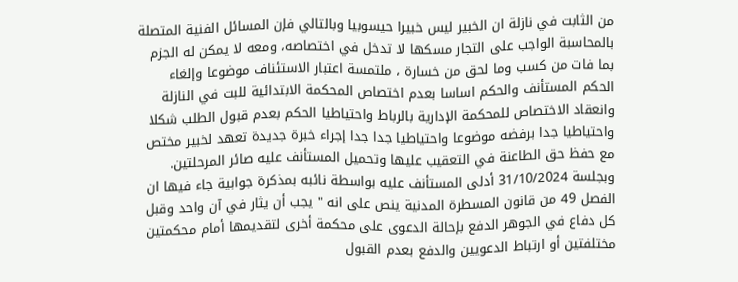من الثابت في نازلة ان الخبير ليس خبيرا حيسوبيا وبالتالي فإن المسائل الفنية المتصلة بالمحاسبة الواجب على التجار مسكها لا تدخل في اختصاصه، ومعه لا يمكن له الجزم بما فات من كسب وما لحق من خسارة ، ملتمسة اعتبار الاستئناف موضوعا وإلغاء الحكم المستأنف والحكم اساسا بعدم اختصاص المحكمة الابتدائية للبت في النازلة وانعقاد الاختصاص للمحكمة الإدارية بالرباط واحتياطيا الحكم بعدم قبول الطلب شكلا واحتياطيا جدا برفضه موضوعا واحتياطيا جدا جدا إجراء خبرة جديدة تعهد لخبير مختص مع حفظ حق الطاعنة في التعقيب عليها وتحميل المستأنف عليه صائر المرحلتين.
وبجلسة 31/10/2024 أدلى المستأنف عليه بواسطة نائبه بمذكرة جوابية جاء فيها ان الفصل 49 من قانون المسطرة المدنية ينص على انه " يجب أن يثار في آن واحد وقبل كل دفاع في الجوهر الدفع بإحالة الدعوى على محكمة أخرى لتقديمها أمام محكمتين مختلفتين أو ارتباط الدعويين والدفع بعدم القبول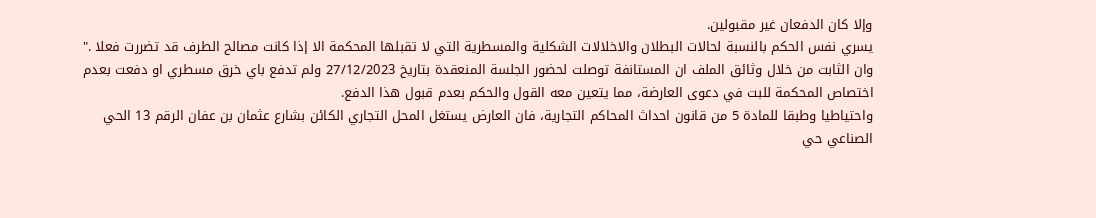وإلا كان الدفعان غير مقبولين.
يسري نفس الحكم بالنسبة لحالات البطلان والاخلالات الشكلية والمسطرية التي لا تقبلها المحكمة الا إذا كانت مصالح الطرف قد تضررت فعلا ."
وان الثابت من خلال وثائق الملف ان المستانفة توصلت لحضور الجلسة المنعقدة بتاريخ 27/12/2023 ولم تدفع باي خرق مسطري او دفعت بعدم اختصاص المحكمة للبت في دعوى العارضة، مما يتعين معه القول والحكم بعدم قبول هذا الدفع.
واحتياطيا وطبقا للمادة 5 من قانون احداث المحاكم التجارية، فان العارض يستغل المحل التجاري الكائن بشارع عثمان بن عفان الرقم 13 الحي الصناعي حي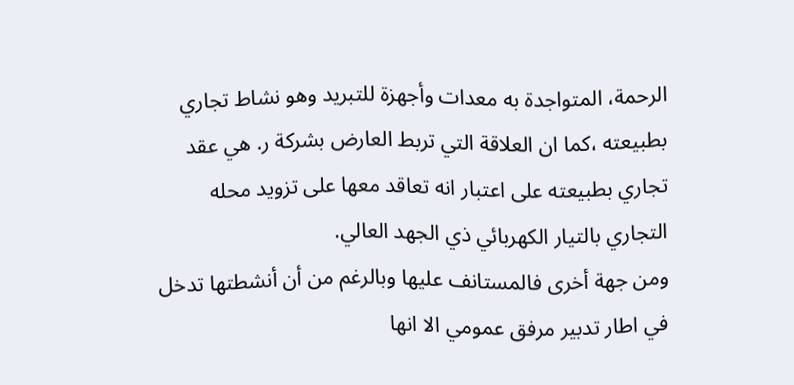الرحمة، المتواجدة به معدات وأجهزة للتبريد وهو نشاط تجاري بطبيعته ،كما ان العلاقة التي تربط العارض بشركة ر. هي عقد تجاري بطبيعته على اعتبار انه تعاقد معها على تزويد محله التجاري بالتيار الكهربائي ذي الجهد العالي.
ومن جهة أخرى فالمستانف عليها وبالرغم من أن أنشطتها تدخل في اطار تدبير مرفق عمومي الا انها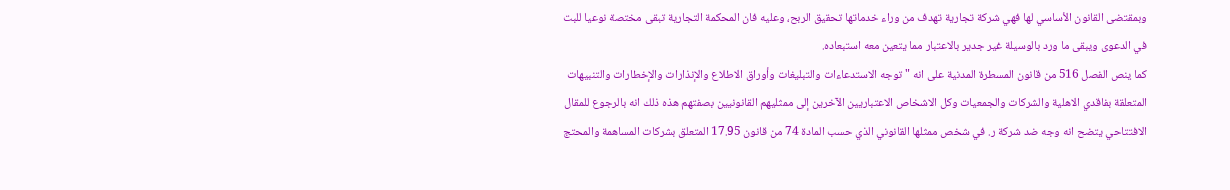وبمقتضى القانون الأساسي لها فهي شركة تجارية تهدف من وراء خدماتها تحقيق الربح، وعليه فان المحكمة التجارية تبقى مختصة نوعيا للبت في الدعوى ويبقى ما ورد بالوسيلة غير جدير بالاعتبار مما يتعين معه استبعاده.
كما ينص الفصل 516 من قانون المسطرة المدنية على انه " توجه الاستدعاءات والتبليغات وأوراق الاطلاع والإنذارات والإخطارات والتنبيهات المتعلقة بفاقدي الاهلية والشركات والجمعيات وكل الاشخاص الاعتباريين الآخرين إلى ممثليهم القانونيين بصفتهم هذه ذلك انه بالرجوع للمقال الافتتاحي يتضح انه وجه ضد شركة ر. في شخص ممثلها القانوني الذي حسب المادة 74 من قانون 17.95 المتعلق بشركات المساهمة والمحتج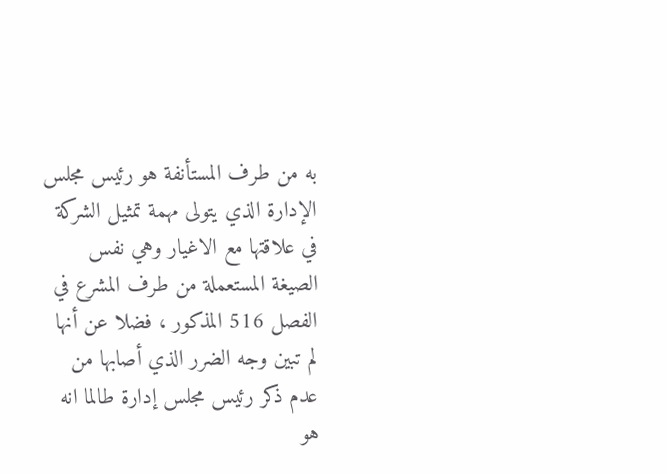به من طرف المستأنفة هو رئيس مجلس الإدارة الذي يتولى مهمة تمثيل الشركة في علاقتها مع الاغيار وهي نفس الصيغة المستعملة من طرف المشرع في الفصل 516 المذكور ، فضلا عن أنها لم تبين وجه الضرر الذي أصابها من عدم ذكر رئيس مجلس إدارة طالما انه هو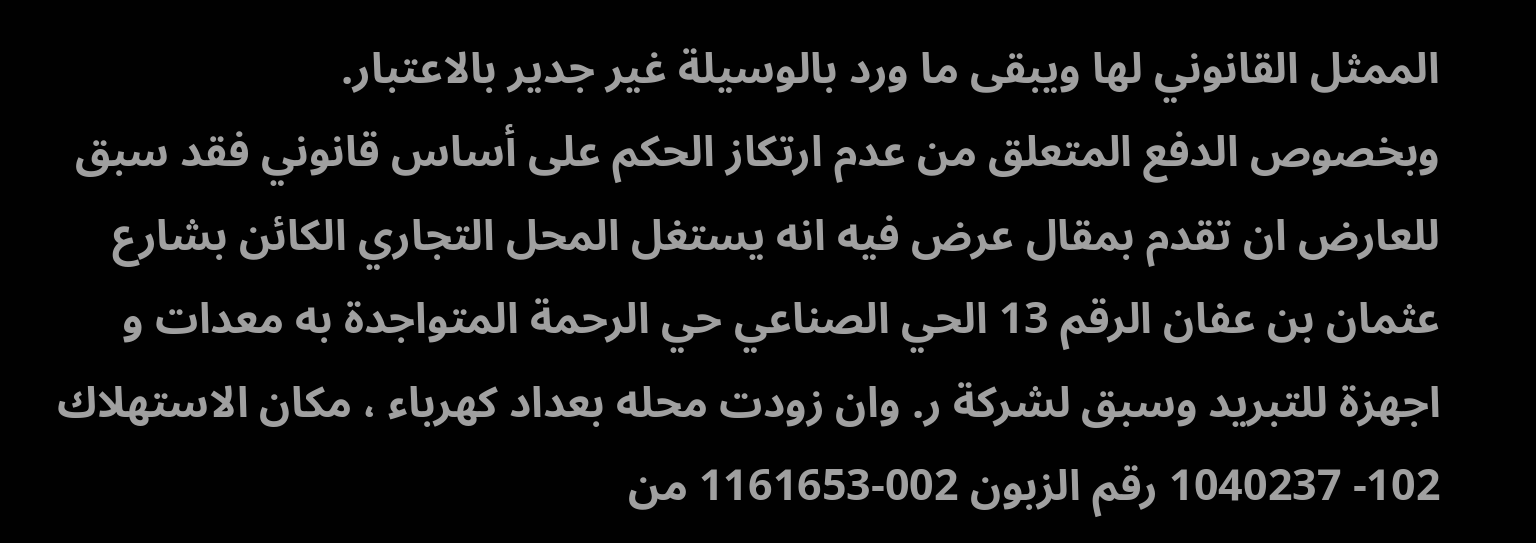الممثل القانوني لها ويبقى ما ورد بالوسيلة غير جدير بالاعتبار.
وبخصوص الدفع المتعلق من عدم ارتكاز الحكم على أساس قانوني فقد سبق للعارض ان تقدم بمقال عرض فيه انه يستغل المحل التجاري الكائن بشارع عثمان بن عفان الرقم 13 الحي الصناعي حي الرحمة المتواجدة به معدات و اجهزة للتبريد وسبق لشركة ر. وان زودت محله بعداد كهرباء ، مكان الاستهلاك 102- 1040237 رقم الزبون 002-1161653 من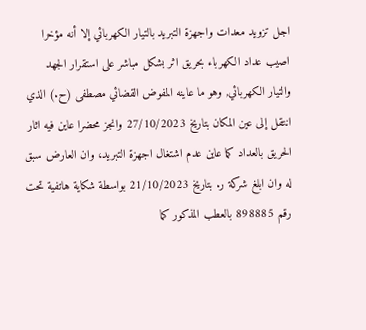اجل تزويد معدات واجهزة التبريد بالتيار الكهربائي إلا أنه مؤخرا اصيب عداد الكهرباء بحريق اثر بشكل مباشر على استقرار الجهد والتيار الكهربائي, وهو ما عاينه المفوض القضائي مصطفى (ح.) الذي انتقل إلى عين المكان بتاريخ 27/10/2023 وانجز محضرا عاين فيه اثار الحريق بالعداد كما عاين عدم اشتغال اجهزة التبريد، وان العارض سبق له وان ابلغ شركة ر. بتاريخ 21/10/2023 بواسطة شكاية هاتفية تحت رقم 898885 بالعطب المذكور كما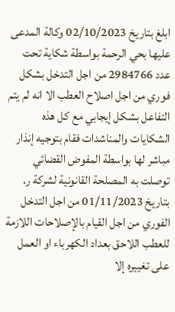ابلغ بتاريخ 02/10/2023 وكالة المدعى عليها بحي الرحمة بواسطة شكاية تحت عدد 2984766 من اجل التدخل بشكل فوري من اجل اصلاح العطب الا انه لم يتم التفاعل بشكل إيجابي مع كل هذه الشكايات والمناشدات فقام بتوجيه إنذار مباشر لها بواسطة المفوض القضائي توصلت به المصلحة القانونية لشركة ر. بتاريخ 01/11/2023 من اجل التدخل الفوري من اجل القيام بالإصلاحات اللازمة للعطب اللاحق بعداد الكهرباء او العمل على تغييره إلا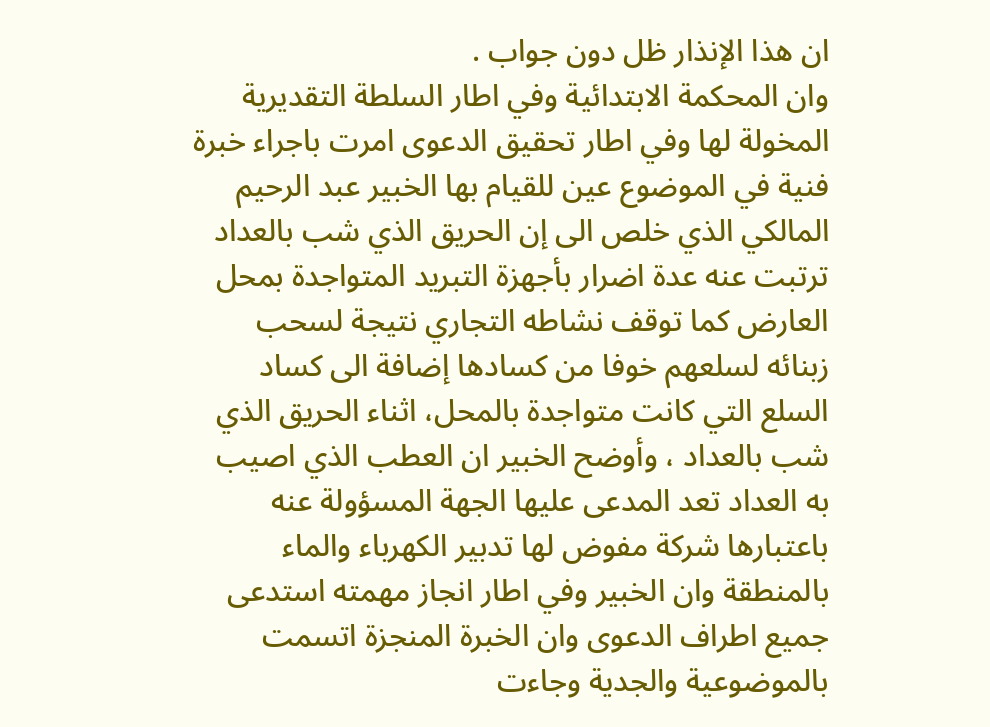ان هذا الإنذار ظل دون جواب .
وان المحكمة الابتدائية وفي اطار السلطة التقديرية المخولة لها وفي اطار تحقيق الدعوى امرت باجراء خبرة فنية في الموضوع عين للقيام بها الخبير عبد الرحيم المالكي الذي خلص الى إن الحريق الذي شب بالعداد ترتبت عنه عدة اضرار بأجهزة التبريد المتواجدة بمحل العارض كما توقف نشاطه التجاري نتيجة لسحب زبنائه لسلعهم خوفا من كسادها إضافة الى كساد السلع التي كانت متواجدة بالمحل، اثناء الحريق الذي شب بالعداد ، وأوضح الخبير ان العطب الذي اصيب به العداد تعد المدعى عليها الجهة المسؤولة عنه باعتبارها شركة مفوض لها تدبير الكهرباء والماء بالمنطقة وان الخبير وفي اطار انجاز مهمته استدعى جميع اطراف الدعوى وان الخبرة المنجزة اتسمت بالموضوعية والجدية وجاءت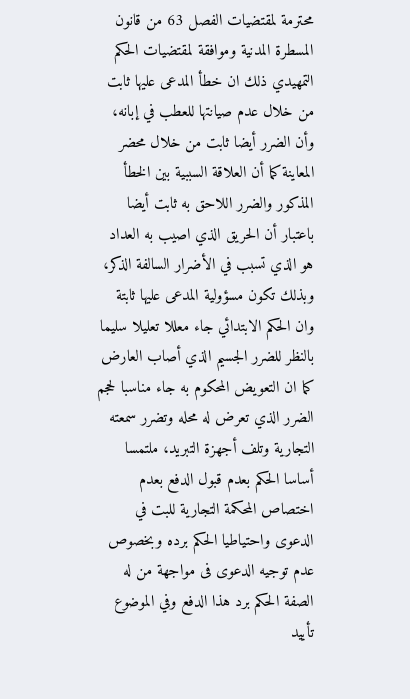محترمة لمقتضيات الفصل 63 من قانون المسطرة المدنية وموافقة لمقتضيات الحكم التمهيدي ذلك ان خطأ المدعى عليها ثابت من خلال عدم صيانتها للعطب في إبانه، وأن الضرر أيضا ثابت من خلال محضر المعاينة كما أن العلاقة السببية بين الخطأ المذكور والضرر اللاحق به ثابت أيضا باعتبار أن الحريق الذي اصيب به العداد هو الذي تسبب في الأضرار السالفة الذكر، وبذلك تكون مسؤولية المدعى عليها ثابتة وان الحكم الابتدائي جاء معللا تعليلا سليما بالنظر للضرر الجسيم الذي أصاب العارض كما ان التعويض المحكوم به جاء مناسبا لحجم الضرر الذي تعرض له محله وتضرر سمعته التجارية وتلف أجهزة التبريد، ملتمسا أساسا الحكم بعدم قبول الدفع بعدم اختصاص المحكمة التجارية للبت في الدعوى واحتياطيا الحكم برده وبخصوص عدم توجيه الدعوى فى مواجهة من له الصفة الحكم برد هذا الدفع وفي الموضوع تأييد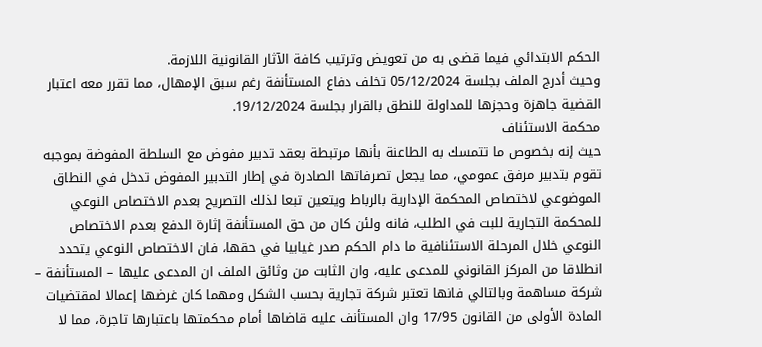الحكم الابتدائي فيما قضى به من تعويض وترتيب كافة الآثار القانونية اللازمة.
وحيث أدرج الملف بجلسة 05/12/2024 تخلف دفاع المستأنفة رغم سبق الإمهال، مما تقرر معه اعتبار القضية جاهزة وحجزها للمداولة للنطق بالقرار بجلسة 19/12/2024.
محكمة الاستئناف
حيث إنه بخصوص ما تتمسك به الطاعنة بأنها مرتبطة بعقد تدبير مفوض مع السلطة المفوضة بموجبه تقوم بتدبير مرفق عمومي، مما يجعل تصرفاتها الصادرة في إطار التدبير المفوض تدخل في النطاق الموضوعي لاختصاص المحكمة الإدارية بالرباط ويتعين تبعا لذلك التصريح بعدم الاختصاص النوعي للمحكمة التجارية للبت في الطلب، فانه ولئن كان من حق المستأنفة إثارة الدفع بعدم الاختصاص النوعي خلال المرحلة الاستئنافية ما دام الحكم صدر غيابيا في حقها، فان الاختصاص النوعي يتحدد انطلاقا من المركز القانوني للمدعى عليه، وان الثابت من وثائق الملف ان المدعى عليها – المستأنفة – شركة مساهمة وبالتالي فانها تعتبر شركة تجارية بحسب الشكل ومهما كان غرضها إعمالا لمقتضيات المادة الأولى من القانون 17/95 وان المستأنف عليه قاضاها أمام محكمتها باعتبارها تاجرة، مما لا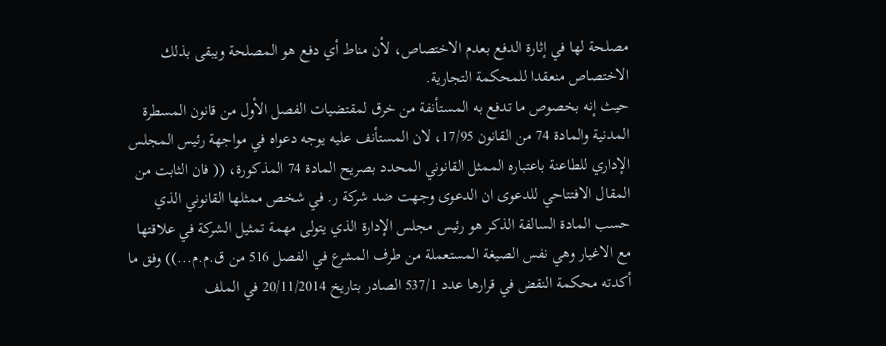مصلحة لها في إثارة الدفع بعدم الاختصاص، لأن مناط أي دفع هو المصلحة ويبقى بذلك الاختصاص منعقدا للمحكمة التجارية.
حيث إنه بخصوص ما تدفع به المستأنفة من خرق لمقتضيات الفصل الأول من قانون المسطرة المدنية والمادة 74 من القانون 17/95، لان المستأنف عليه يوجه دعواه في مواجهة رئيس المجلس الإداري للطاعنة باعتباره الممثل القانوني المحدد بصريح المادة 74 المذكورة، (( فان الثابت من المقال الافتتاحي للدعوى ان الدعوى وجهت ضد شركة ر. في شخص ممثلها القانوني الذي حسب المادة السالفة الذكر هو رئيس مجلس الإدارة الذي يتولى مهمة تمثيل الشركة في علاقتها مع الاغيار وهي نفس الصيغة المستعملة من طرف المشرع في الفصل 516 من ق.م.م...)) وفق ما أكدته محكمة النقض في قرارها عدد 537/1 الصادر بتاريخ 20/11/2014 في الملف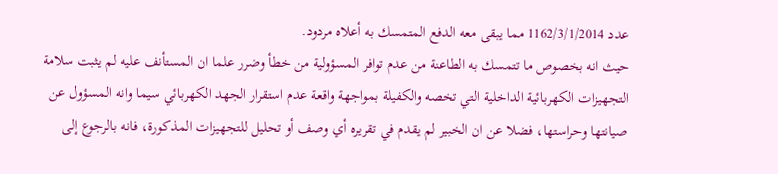عدد 1162/3/1/2014 مما يبقى معه الدفع المتمسك به أعلاه مردود.
حيث انه بخصوص ما تتمسك به الطاعنة من عدم توافر المسؤولية من خطأ وضرر علما ان المستأنف عليه لم يثبت سلامة التجهيزات الكهربائية الداخلية التي تخصه والكفيلة بمواجهة واقعة عدم استقرار الجهد الكهربائي سيما وانه المسؤول عن صيانتها وحراستها، فضلا عن ان الخبير لم يقدم في تقريره أي وصف أو تحليل للتجهيزات المذكورة، فانه بالرجوع إلى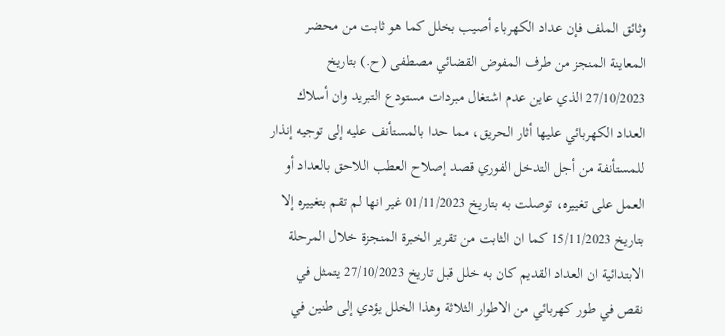وثائق الملف فإن عداد الكهرباء أصيب بخلل كما هو ثابت من محضر المعاينة المنجز من طرف المفوض القضائي مصطفى (ح.) بتاريخ 27/10/2023 الذي عاين عدم اشتغال مبردات مستودع التبريد وان أسلاك العداد الكهربائي عليها أثار الحريق، مما حدا بالمستأنف عليه إلى توجيه إنذار للمستأنفة من أجل التدخل الفوري قصد إصلاح العطب اللاحق بالعداد أو العمل على تغييره، توصلت به بتاريخ 01/11/2023 غير انها لم تقم بتغييره إلا بتاريخ 15/11/2023 كما ان الثابت من تقرير الخبرة المنجزة خلال المرحلة الابتدائية ان العداد القديم كان به خلل قبل تاريخ 27/10/2023 يتمثل في نقص في طور كهربائي من الاطوار الثلاثة وهذا الخلل يؤدي إلى طنين في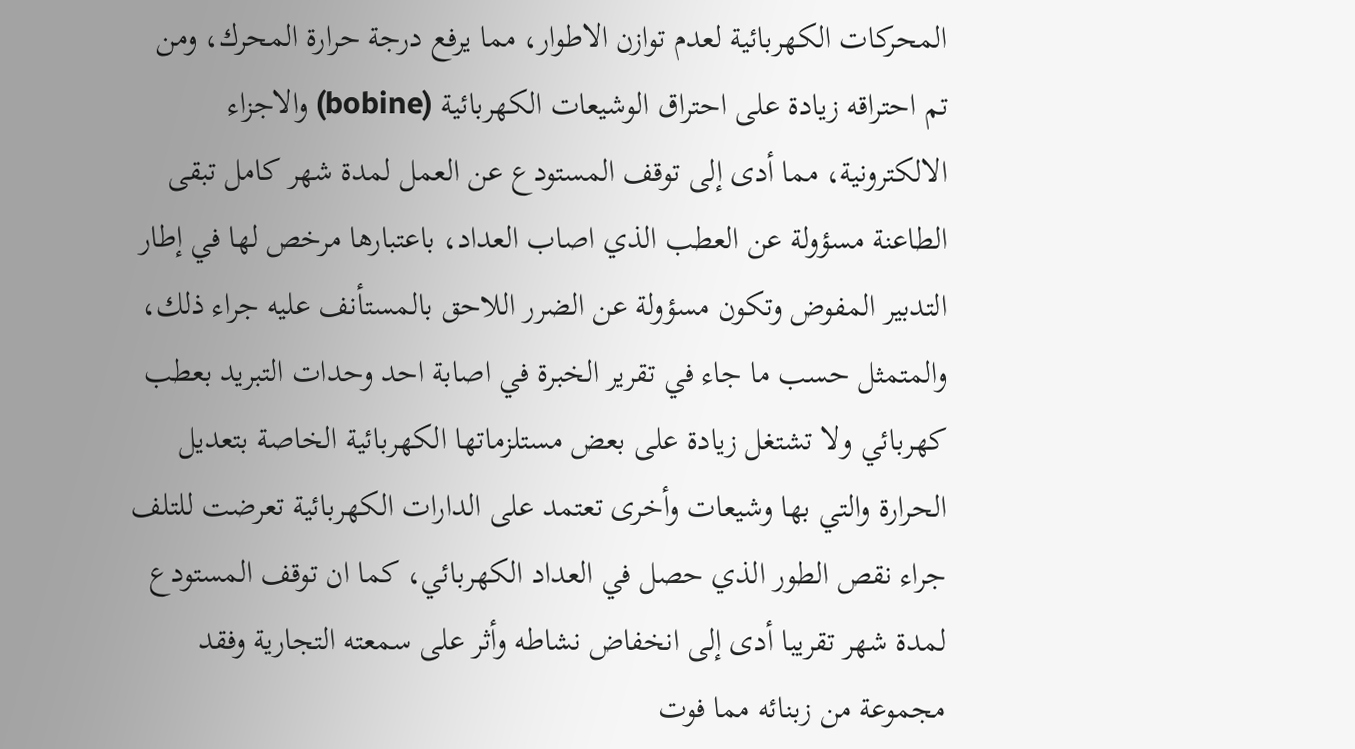المحركات الكهربائية لعدم توازن الاطوار، مما يرفع درجة حرارة المحرك، ومن تم احتراقه زيادة على احتراق الوشيعات الكهربائية (bobine) والاجزاء الالكترونية، مما أدى إلى توقف المستودع عن العمل لمدة شهر كامل تبقى الطاعنة مسؤولة عن العطب الذي اصاب العداد، باعتبارها مرخص لها في إطار التدبير المفوض وتكون مسؤولة عن الضرر اللاحق بالمستأنف عليه جراء ذلك، والمتمثل حسب ما جاء في تقرير الخبرة في اصابة احد وحدات التبريد بعطب كهربائي ولا تشتغل زيادة على بعض مستلزماتها الكهربائية الخاصة بتعديل الحرارة والتي بها وشيعات وأخرى تعتمد على الدارات الكهربائية تعرضت للتلف جراء نقص الطور الذي حصل في العداد الكهربائي، كما ان توقف المستودع لمدة شهر تقريبا أدى إلى انخفاض نشاطه وأثر على سمعته التجارية وفقد مجموعة من زبنائه مما فوت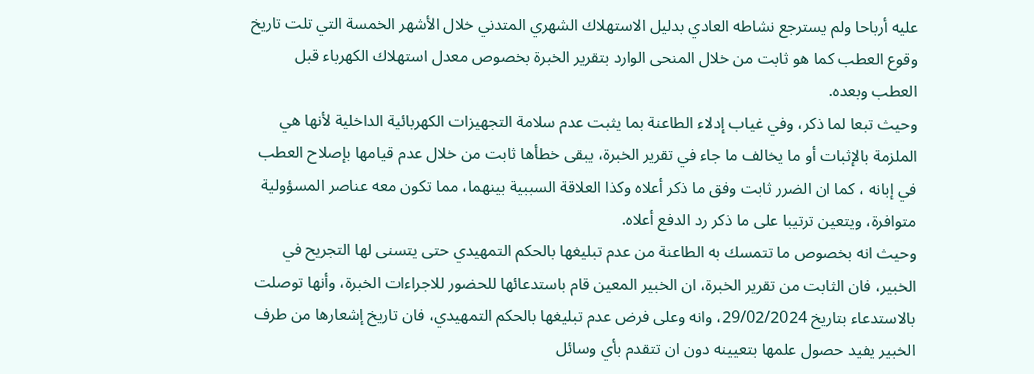عليه أرباحا ولم يسترجع نشاطه العادي بدليل الاستهلاك الشهري المتدني خلال الأشهر الخمسة التي تلت تاريخ وقوع العطب كما هو ثابت من خلال المنحى الوارد بتقرير الخبرة بخصوص معدل استهلاك الكهرباء قبل العطب وبعده.
وحيث تبعا لما ذكر، وفي غياب إدلاء الطاعنة بما يثبت عدم سلامة التجهيزات الكهربائية الداخلية لأنها هي الملزمة بالإثبات أو ما يخالف ما جاء في تقرير الخبرة، يبقى خطأها ثابت من خلال عدم قيامها بإصلاح العطب في إبانه ، كما ان الضرر ثابت وفق ما ذكر أعلاه وكذا العلاقة السببية بينهما، مما تكون معه عناصر المسؤولية متوافرة، ويتعين ترتيبا على ما ذكر رد الدفع أعلاه.
وحيث انه بخصوص ما تتمسك به الطاعنة من عدم تبليغها بالحكم التمهيدي حتى يتسنى لها التجريح في الخبير، فان الثابت من تقرير الخبرة، ان الخبير المعين قام باستدعائها للحضور للاجراءات الخبرة، وأنها توصلت بالاستدعاء بتاريخ 29/02/2024، وانه وعلى فرض عدم تبليغها بالحكم التمهيدي، فان تاريخ إشعارها من طرف الخبير يفيد حصول علمها بتعيينه دون ان تتقدم بأي وسائل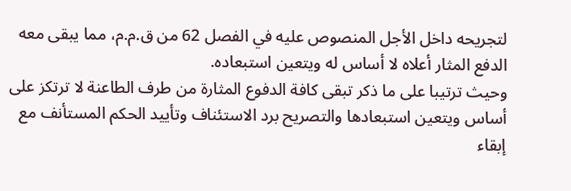لتجريحه داخل الأجل المنصوص عليه في الفصل 62 من ق.م.م، مما يبقى معه الدفع المثار أعلاه لا أساس له ويتعين استبعاده.
وحيث ترتيبا على ما ذكر تبقى كافة الدفوع المثارة من طرف الطاعنة لا ترتكز على أساس ويتعين استبعادها والتصريح برد الاستئناف وتأييد الحكم المستأنف مع إبقاء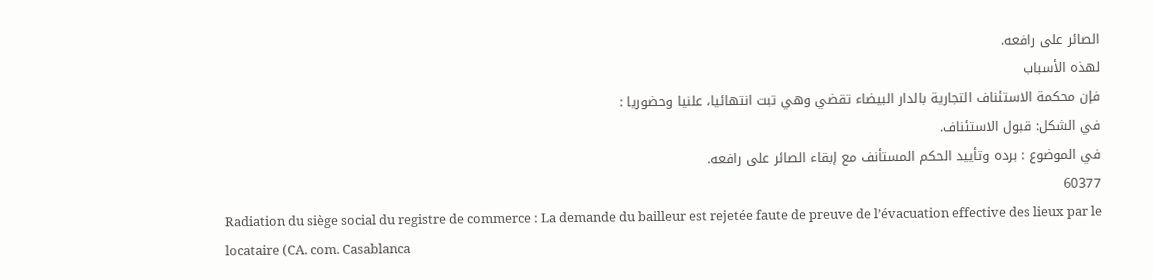الصائر على رافعه.
لهذه الأسباب
فإن محكمة الاستئناف التجارية بالدار البيضاء تقضي وهي تبت انتهائيا، علنيا وحضوريا :
في الشكل: قبول الاستئناف.
في الموضوع : برده وتأييد الحكم المستأنف مع إبقاء الصائر على رافعه.
60377
Radiation du siège social du registre de commerce : La demande du bailleur est rejetée faute de preuve de l’évacuation effective des lieux par le locataire (CA. com. Casablanca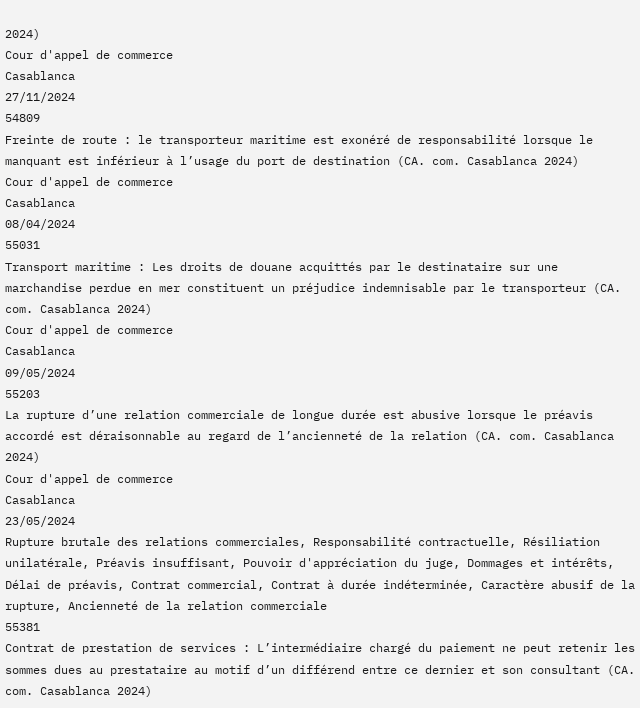2024)
Cour d'appel de commerce
Casablanca
27/11/2024
54809
Freinte de route : le transporteur maritime est exonéré de responsabilité lorsque le manquant est inférieur à l’usage du port de destination (CA. com. Casablanca 2024)
Cour d'appel de commerce
Casablanca
08/04/2024
55031
Transport maritime : Les droits de douane acquittés par le destinataire sur une marchandise perdue en mer constituent un préjudice indemnisable par le transporteur (CA. com. Casablanca 2024)
Cour d'appel de commerce
Casablanca
09/05/2024
55203
La rupture d’une relation commerciale de longue durée est abusive lorsque le préavis accordé est déraisonnable au regard de l’ancienneté de la relation (CA. com. Casablanca 2024)
Cour d'appel de commerce
Casablanca
23/05/2024
Rupture brutale des relations commerciales, Responsabilité contractuelle, Résiliation unilatérale, Préavis insuffisant, Pouvoir d'appréciation du juge, Dommages et intérêts, Délai de préavis, Contrat commercial, Contrat à durée indéterminée, Caractère abusif de la rupture, Ancienneté de la relation commerciale
55381
Contrat de prestation de services : L’intermédiaire chargé du paiement ne peut retenir les sommes dues au prestataire au motif d’un différend entre ce dernier et son consultant (CA. com. Casablanca 2024)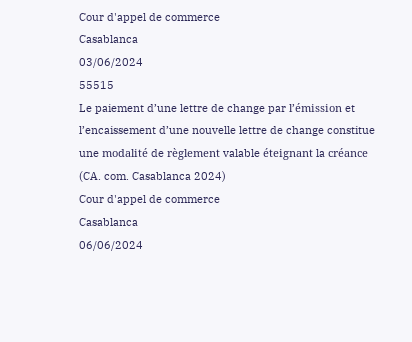Cour d'appel de commerce
Casablanca
03/06/2024
55515
Le paiement d’une lettre de change par l’émission et l’encaissement d’une nouvelle lettre de change constitue une modalité de règlement valable éteignant la créance (CA. com. Casablanca 2024)
Cour d'appel de commerce
Casablanca
06/06/2024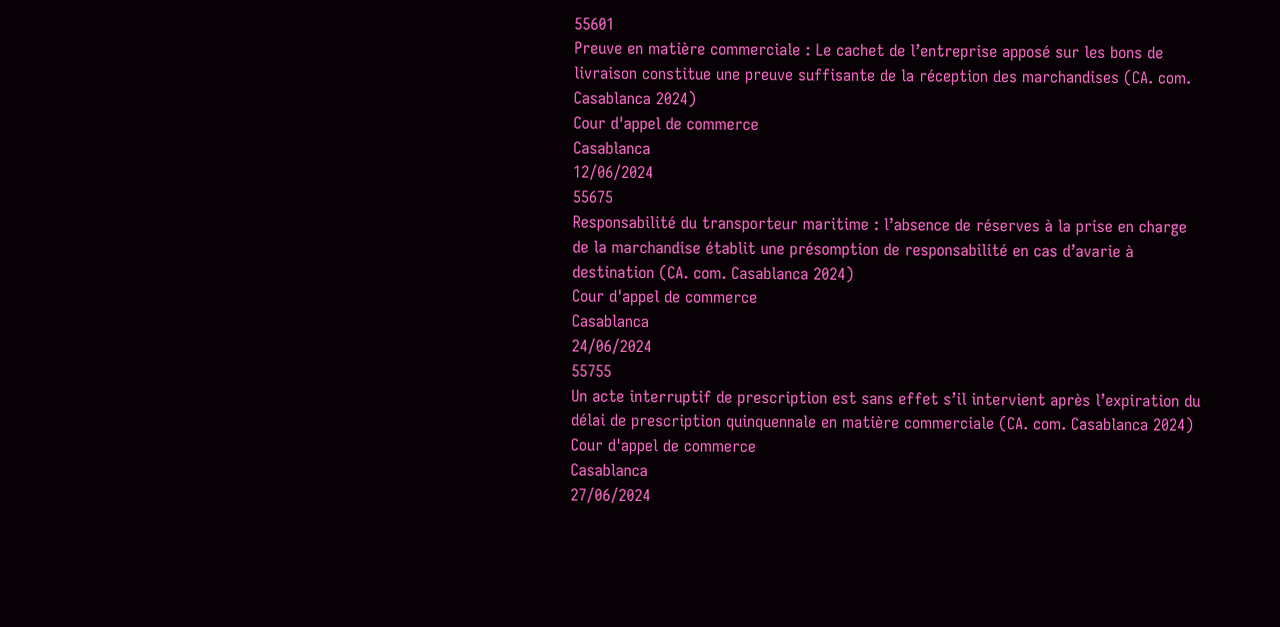55601
Preuve en matière commerciale : Le cachet de l’entreprise apposé sur les bons de livraison constitue une preuve suffisante de la réception des marchandises (CA. com. Casablanca 2024)
Cour d'appel de commerce
Casablanca
12/06/2024
55675
Responsabilité du transporteur maritime : l’absence de réserves à la prise en charge de la marchandise établit une présomption de responsabilité en cas d’avarie à destination (CA. com. Casablanca 2024)
Cour d'appel de commerce
Casablanca
24/06/2024
55755
Un acte interruptif de prescription est sans effet s’il intervient après l’expiration du délai de prescription quinquennale en matière commerciale (CA. com. Casablanca 2024)
Cour d'appel de commerce
Casablanca
27/06/2024